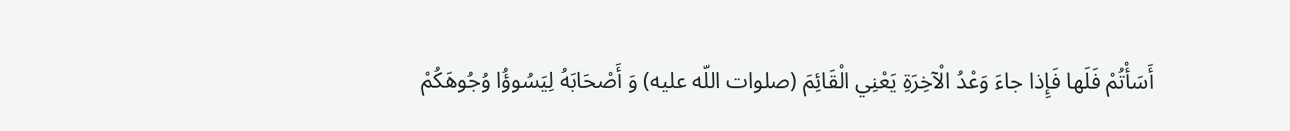أَسَأْتُمْ فَلَها فَإِذا جاءَ وَعْدُ الْآخِرَةِ يَعْنِي الْقَائِمَ (صلوات اللّه عليه) وَ أَصْحَابَهُ لِيَسُوؤُا وُجُوهَكُمْ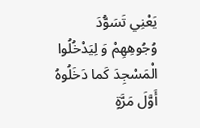يَعْنِي تَسَوُّدَ وُجُوهِهِمْ وَ لِيَدْخُلُوا الْمَسْجِدَ كَما دَخَلُوهُ أَوَّلَ مَرَّةٍ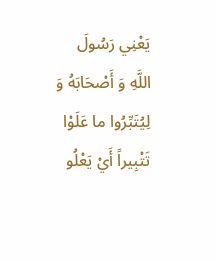يَعْنِي رَسُولَ اللَّهِ وَ أَصْحَابَهُ وَ لِيُتَبِّرُوا ما عَلَوْا تَتْبِيراً أَيْ يَعْلُو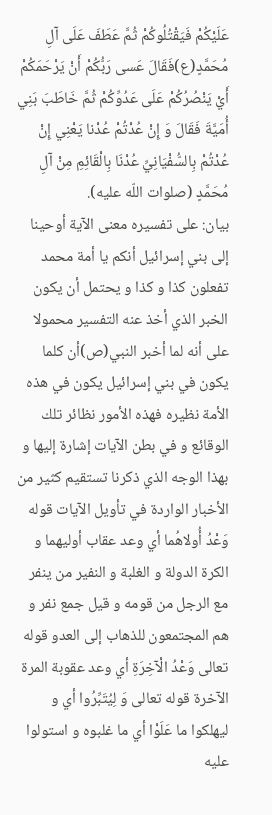عَلَيْكُمْ فَيَقْتُلُوكُمْ ثُمَّ عَطَفَ عَلَى آلِ مُحَمَّدٍ(ع)فَقَالَ عَسى رَبُّكُمْ أَنْ يَرْحَمَكُمْ أَيْ يَنْصُرُكُمْ عَلَى عَدُوِّكُمْ ثُمَّ خَاطَبَ بَنِي أُمَيَّةَ فَقَالَ وَ إِنْ عُدْتُمْ عُدْنا يَعْنِي إِنْ عُدْتُمْ بِالسُّفْيَانِيِّ عُدْنَا بِالْقَائِمِ مِنْ آلِ مُحَمَّدٍ (صلوات اللّه عليه).
بيان: على تفسيره معنى الآية أوحينا إلى بني إسرائيل أنكم يا أمة محمد تفعلون كذا و كذا و يحتمل أن يكون الخبر الذي أخذ عنه التفسير محمولا على أنه لما أخبر النبي(ص)أن كلما يكون في بني إسرائيل يكون في هذه الأمة نظيره فهذه الأمور نظائر تلك الوقائع و في بطن الآيات إشارة إليها و بهذا الوجه الذي ذكرنا تستقيم كثير من الأخبار الواردة في تأويل الآيات قوله وَعْدُ أُولاهُما أي وعد عقاب أوليهما و الكرة الدولة و الغلبة و النفير من ينفر مع الرجل من قومه و قيل جمع نفر و هم المجتمعون للذهاب إلى العدو قوله تعالى وَعْدُ الْآخِرَةِ أي وعد عقوبة المرة الآخرة قوله تعالى وَ لِيُتَبِّرُوا أي و ليهلكوا ما عَلَوْا أي ما غلبوه و استولوا عليه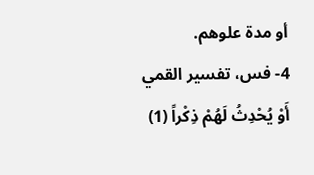أو مدة علوهم.
4- فس، تفسير القمي أَوْ يُحْدِثُ لَهُمْ ذِكْراً (1)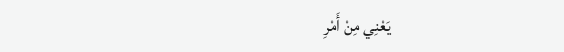يَعْنِي مِنْ أَمْرِ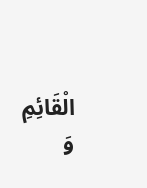الْقَائِمِ وَ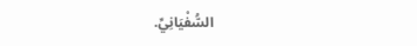السُّفْيَانِيِّ.